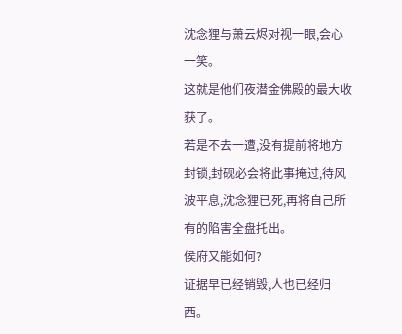沈念狸与萧云烬对视一眼,会心一笑。
这就是他们夜潜金佛殿的最大收获了。
若是不去一遭,没有提前将地方封锁,封砚必会将此事掩过,待风波平息,沈念狸已死,再将自己所有的陷害全盘托出。
侯府又能如何?
证据早已经销毁,人也已经归西。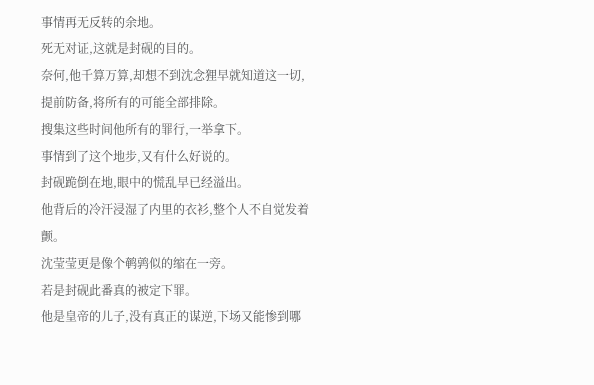事情再无反转的余地。
死无对证,这就是封砚的目的。
奈何,他千算万算,却想不到沈念狸早就知道这一切,提前防备,将所有的可能全部排除。
搜集这些时间他所有的罪行,一举拿下。
事情到了这个地步,又有什么好说的。
封砚跪倒在地,眼中的慌乱早已经溢出。
他背后的冷汗浸湿了内里的衣衫,整个人不自觉发着颤。
沈莹莹更是像个鹌鹑似的缩在一旁。
若是封砚此番真的被定下罪。
他是皇帝的儿子,没有真正的谋逆,下场又能惨到哪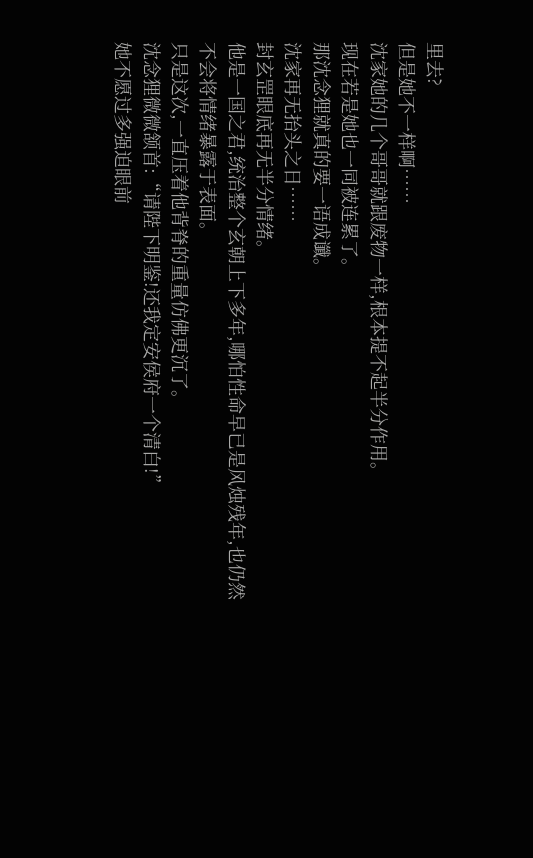里去?
但是她不一样啊……
沈家她的几个哥哥就跟废物一样,根本提不起半分作用。
现在若是她也一同被连累了。
那沈念狸就真的要一语成谶。
沈家再无抬头之日……
封玄罡眼底再无半分情绪。
他是一国之君,统治整个玄朝上下多年,哪怕性命早已是风烛残年,也仍然不会将情绪暴露于表面。
只是这次,一直压着他背脊的重量仿佛更沉了。
沈念狸微微颔首:“请陛下明鉴!还我定安侯府一个清白!”
她不愿过多强迫眼前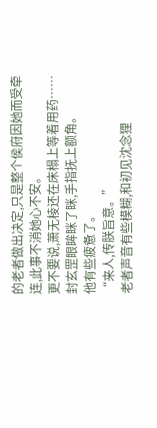的老者做出决定,只是整个侯府因她而受牵连,此事不消她心不安。
更不要说,萧无棱还在床榻上等着用药……
封玄罡眼眸眯了眯,手指抚上额角。
他有些疲惫了。
“来人,传朕旨意。”
老者声音有些模糊,和初见沈念狸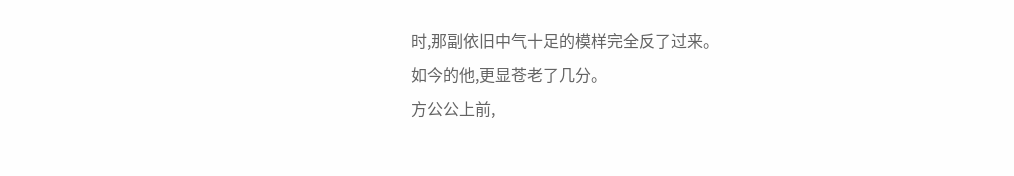时,那副依旧中气十足的模样完全反了过来。
如今的他,更显苍老了几分。
方公公上前,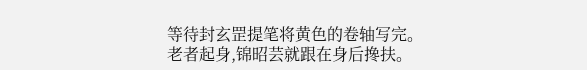等待封玄罡提笔将黄色的卷轴写完。
老者起身,锦昭芸就跟在身后搀扶。